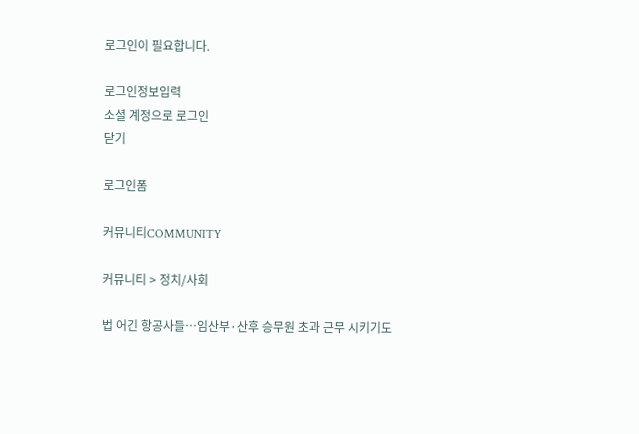로그인이 필요합니다.

로그인정보입력
소셜 계정으로 로그인
닫기

로그인폼

커뮤니티COMMUNITY

커뮤니티 > 정치/사회

법 어긴 항공사들…임산부·산후 승무원 초과 근무 시키기도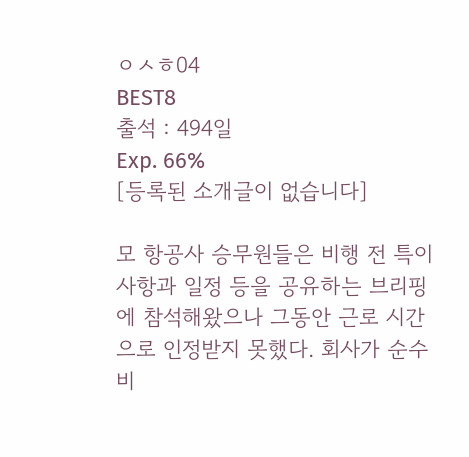ㅇㅅㅎ04
BEST8
출석 : 494일
Exp. 66%
[등록된 소개글이 없습니다]

모 항공사 승무원들은 비행 전 특이사항과 일정 등을 공유하는 브리핑에 참석해왔으나 그동안 근로 시간으로 인정받지 못했다. 회사가 순수 비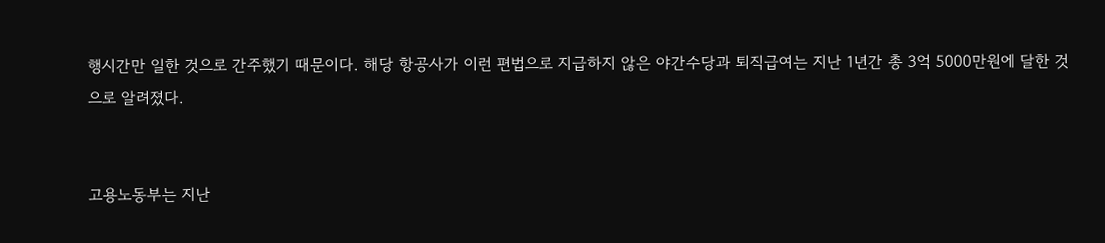행시간만 일한 것으로 간주했기 때문이다. 해당 항공사가 이런 편법으로 지급하지 않은 야간수당과 퇴직급여는 지난 1년간 총 3억 5000만원에 달한 것으로 알려졌다.


고용노동부는 지난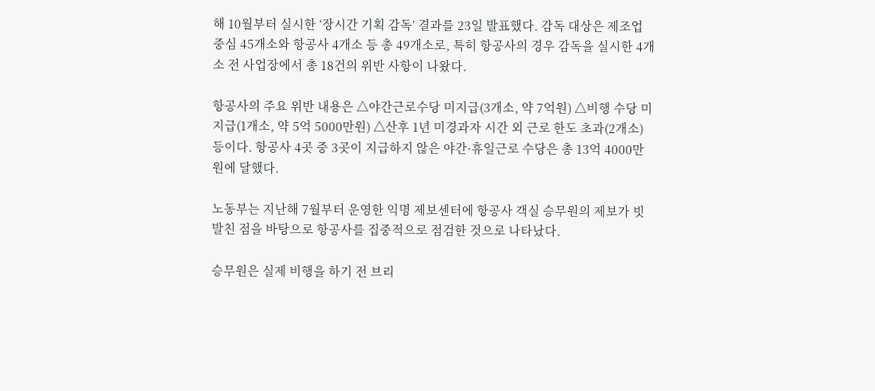해 10월부터 실시한 ‘장시간 기획 감독’ 결과를 23일 발표했다. 감독 대상은 제조업 중심 45개소와 항공사 4개소 등 총 49개소로, 특히 항공사의 경우 감독을 실시한 4개소 전 사업장에서 총 18건의 위반 사항이 나왔다.

항공사의 주요 위반 내용은 △야간근로수당 미지급(3개소, 약 7억원) △비행 수당 미지급(1개소, 약 5억 5000만원) △산후 1년 미경과자 시간 외 근로 한도 초과(2개소) 등이다. 항공사 4곳 중 3곳이 지급하지 않은 야간·휴일근로 수당은 총 13억 4000만원에 달했다.

노동부는 지난해 7월부터 운영한 익명 제보센터에 항공사 객실 승무원의 제보가 빗발친 점을 바탕으로 항공사를 집중적으로 점검한 것으로 나타났다.

승무원은 실제 비행을 하기 전 브리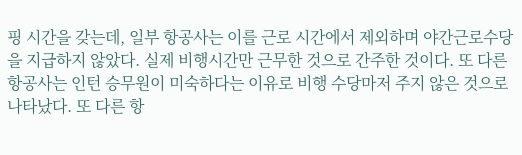핑 시간을 갖는데, 일부 항공사는 이를 근로 시간에서 제외하며 야간근로수당을 지급하지 않았다. 실제 비행시간만 근무한 것으로 간주한 것이다. 또 다른 항공사는 인턴 승무원이 미숙하다는 이유로 비행 수당마저 주지 않은 것으로 나타났다. 또 다른 항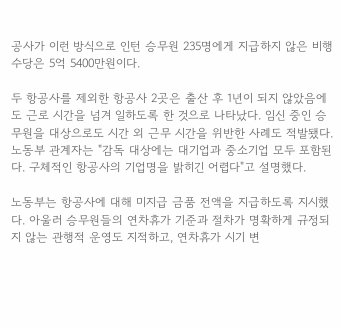공사가 이런 방식으로 인턴 승무원 235명에게 지급하지 않은 비행 수당은 5억 5400만원이다.

두 항공사를 제외한 항공사 2곳은 출산 후 1년이 되지 않았음에도 근로 시간을 넘겨 일하도록 한 것으로 나타났다. 임신 중인 승무원을 대상으로도 시간 외 근무 시간을 위반한 사례도 적발됐다. 노동부 관계자는 "감독 대상에는 대기업과 중소기업 모두 포함된다. 구체적인 항공사의 기업명을 밝히긴 어렵다"고 설명했다.

노동부는 항공사에 대해 미지급 금품 전액을 지급하도록 지시했다. 아울러 승무원들의 연차휴가 기준과 절차가 명확하게 규정되지 않는 관행적 운영도 지적하고, 연차휴가 시기 변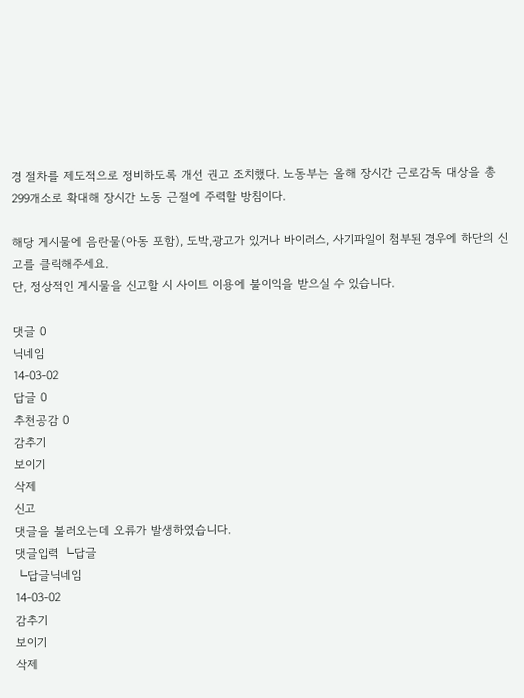경 절차를 제도적으로 정비하도록 개선 권고 조치했다. 노동부는 올해 장시간 근로감독 대상을 총 299개소로 확대해 장시간 노동 근절에 주력할 방침이다.

해당 게시물에 음란물(아동 포함), 도박,광고가 있거나 바이러스, 사기파일이 첨부된 경우에 하단의 신고를 클릭해주세요.
단, 정상적인 게시물을 신고할 시 사이트 이용에 불이익을 받으실 수 있습니다.

댓글 0
닉네임
14-03-02
답글 0
추천공감 0
감추기
보이기
삭제
신고
댓글을 불러오는데 오류가 발생하였습니다.
댓글입력 ┗답글
┗답글닉네임
14-03-02
감추기
보이기
삭제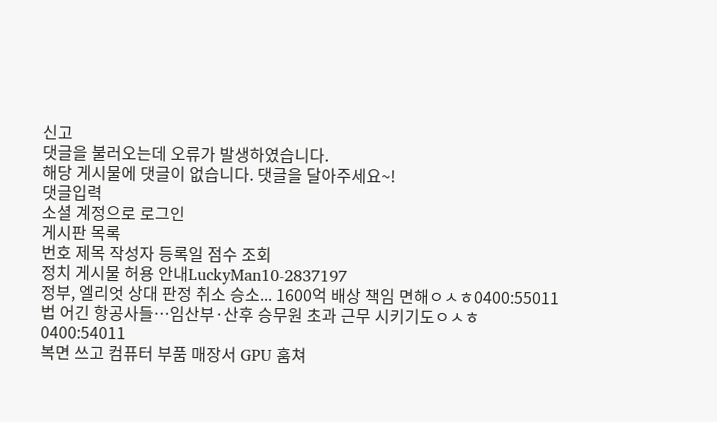신고
댓글을 불러오는데 오류가 발생하였습니다.
해당 게시물에 댓글이 없습니다. 댓글을 달아주세요~!
댓글입력
소셜 계정으로 로그인
게시판 목록
번호 제목 작성자 등록일 점수 조회
정치 게시물 허용 안내LuckyMan10-2837197
정부, 엘리엇 상대 판정 취소 승소... 1600억 배상 책임 면해ㅇㅅㅎ0400:55011
법 어긴 항공사들…임산부·산후 승무원 초과 근무 시키기도ㅇㅅㅎ0400:54011
복면 쓰고 컴퓨터 부품 매장서 GPU 훔쳐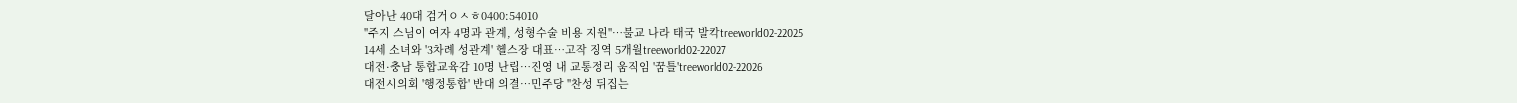달아난 40대 검거ㅇㅅㅎ0400:54010
"주지 스님이 여자 4명과 관계, 성형수술 비용 지원"…불교 나라 태국 발칵treeworld02-22025
14세 소녀와 '3차례 성관계' 헬스장 대표…고작 징역 5개월treeworld02-22027
대전·충남 통합교육감 10명 난립…진영 내 교통정리 움직임 '꿈틀'treeworld02-22026
대전시의회 '행정통합' 반대 의결…민주당 "찬성 뒤집는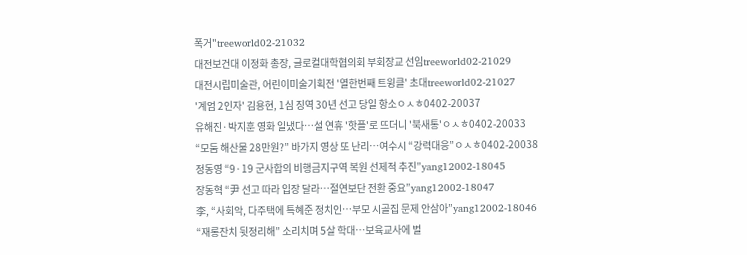폭거"treeworld02-21032
대전보건대 이정화 총장, 글로컬대학협의회 부회장교 선임treeworld02-21029
대전시립미술관, 어린이미술기획전 '열한번째 트윙클' 초대treeworld02-21027
'계엄 2인자' 김용현, 1심 징역 30년 선고 당일 항소ㅇㅅㅎ0402-20037
유해진·박지훈 영화 일냈다…설 연휴 '핫플'로 뜨더니 '북새통'ㅇㅅㅎ0402-20033
“모둠 해산물 28만원?” 바가지 영상 또 난리…여수시 “강력대응”ㅇㅅㅎ0402-20038
정동영 “9·19 군사합의 비행금지구역 복원 선제적 추진”yang12002-18045
장동혁 “尹 선고 따라 입장 달라…절연보단 전환 중요”yang12002-18047
李, “사회악, 다주택에 특혜준 정치인…부모 시골집 문제 안삼아”yang12002-18046
“재롱잔치 뒷정리해” 소리치며 5살 학대…보육교사에 벌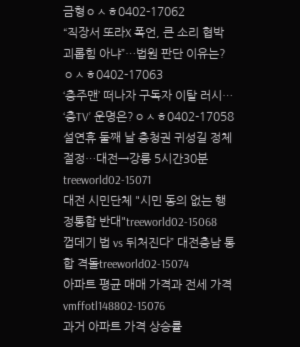금형ㅇㅅㅎ0402-17062
“직장서 또라X 폭언, 큰 소리 협박 괴롭힘 아냐”…법원 판단 이유는?ㅇㅅㅎ0402-17063
‘충주맨’ 떠나자 구독자 이탈 러시… ‘충TV’ 운명은?ㅇㅅㅎ0402-17058
설연휴 둘째 날 충청권 귀성길 정체 절정…대전→강릉 5시간30분treeworld02-15071
대전 시민단체 "시민 동의 없는 행정통합 반대"treeworld02-15068
껍데기 법 vs 뒤처진다” 대전충남 통합 격돌treeworld02-15074
아파트 평균 매매 가격과 전세 가격 vmffotl148802-15076
과거 아파트 가격 상승률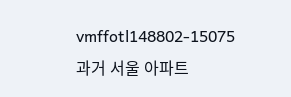vmffotl148802-15075
과거 서울 아파트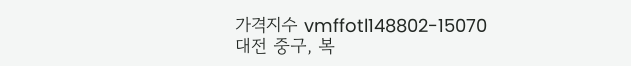가격지수 vmffotl148802-15070
대전 중구, 복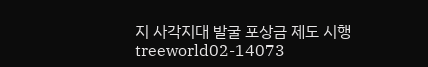지 사각지대 발굴 포상금 제도 시행treeworld02-14073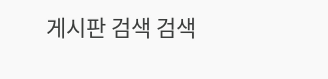게시판 검색 검색